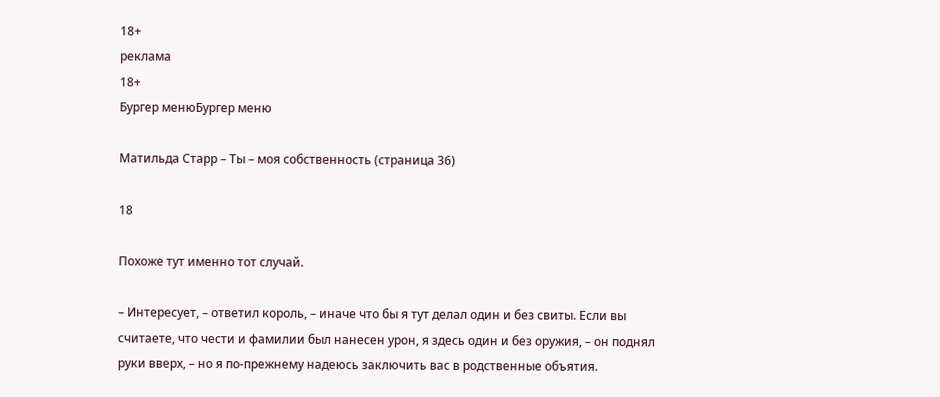18+
реклама
18+
Бургер менюБургер меню

Матильда Старр – Ты – моя собственность (страница 36)

18

Похоже тут именно тот случай.

– Интересует, – ответил король, – иначе что бы я тут делал один и без свиты. Если вы считаете, что чести и фамилии был нанесен урон, я здесь один и без оружия, – он поднял руки вверх, – но я по-прежнему надеюсь заключить вас в родственные объятия.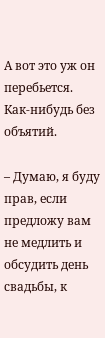А вот это уж он перебьется. Как-нибудь без объятий.

– Думаю, я буду прав, если предложу вам не медлить и обсудить день свадьбы, к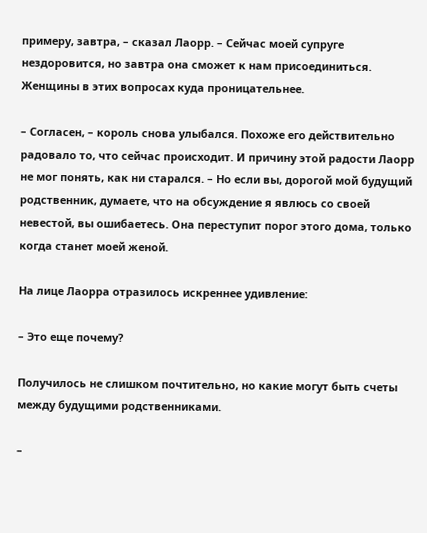примеру, завтра, – сказал Лаорр. – Сейчас моей супруге нездоровится, но завтра она сможет к нам присоединиться. Женщины в этих вопросах куда проницательнее.

– Согласен, – король снова улыбался. Похоже его действительно радовало то, что сейчас происходит. И причину этой радости Лаорр не мог понять, как ни старался. – Но если вы, дорогой мой будущий родственник, думаете, что на обсуждение я явлюсь со своей невестой, вы ошибаетесь. Она переступит порог этого дома, только когда станет моей женой.

На лице Лаорра отразилось искреннее удивление:

– Это еще почему?

Получилось не слишком почтительно, но какие могут быть счеты между будущими родственниками.

–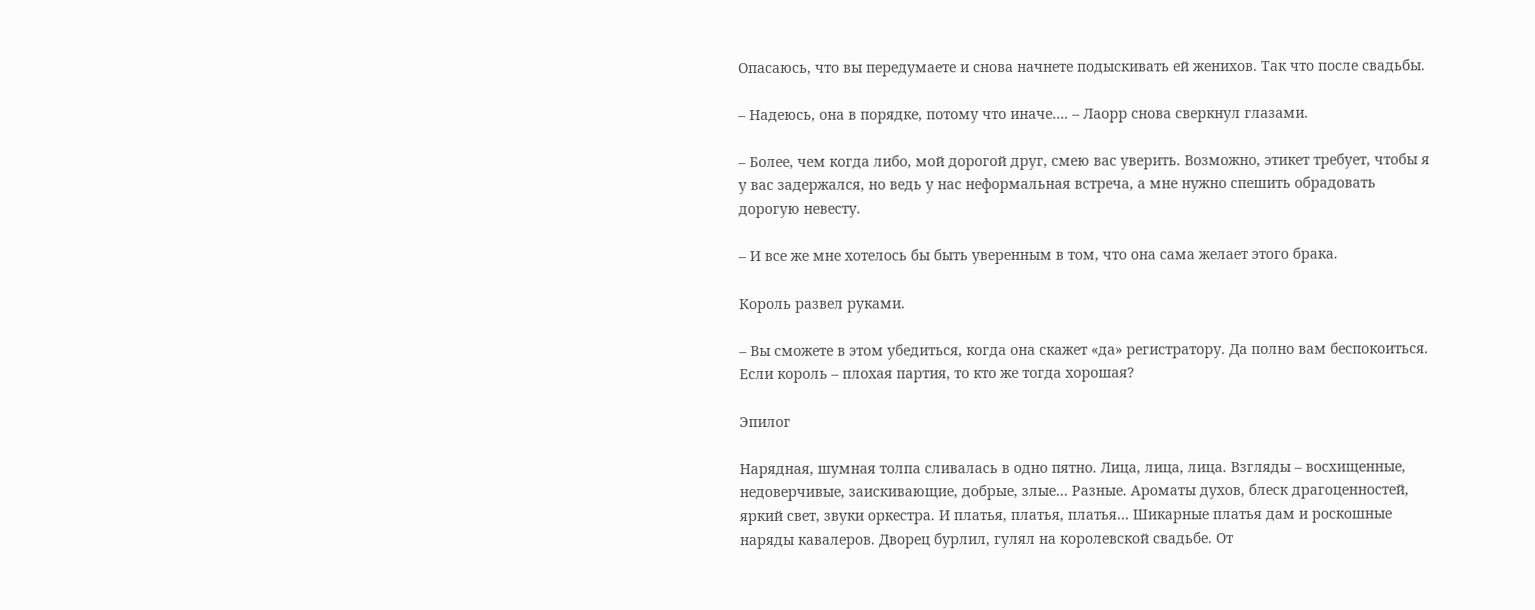Опасаюсь, что вы передумаете и снова начнете подыскивать ей женихов. Так что после свадьбы.

– Надеюсь, она в порядке, потому что иначе…. – Лаорр снова сверкнул глазами.

– Более, чем когда либо, мой дорогой друг, смею вас уверить. Возможно, этикет требует, чтобы я у вас задержался, но ведь у нас неформальная встреча, а мне нужно спешить обрадовать дорогую невесту.

– И все же мне хотелось бы быть уверенным в том, что она сама желает этого брака.

Король развел руками.

– Вы сможете в этом убедиться, когда она скажет «да» регистратору. Да полно вам беспокоиться. Если король – плохая партия, то кто же тогда хорошая?

Эпилог

Нарядная, шумная толпа сливалась в одно пятно. Лица, лица, лица. Взгляды – восхищенные, недоверчивые, заискивающие, добрые, злые… Разные. Ароматы духов, блеск драгоценностей, яркий свет, звуки оркестра. И платья, платья, платья… Шикарные платья дам и роскошные наряды кавалеров. Дворец бурлил, гулял на королевской свадьбе. От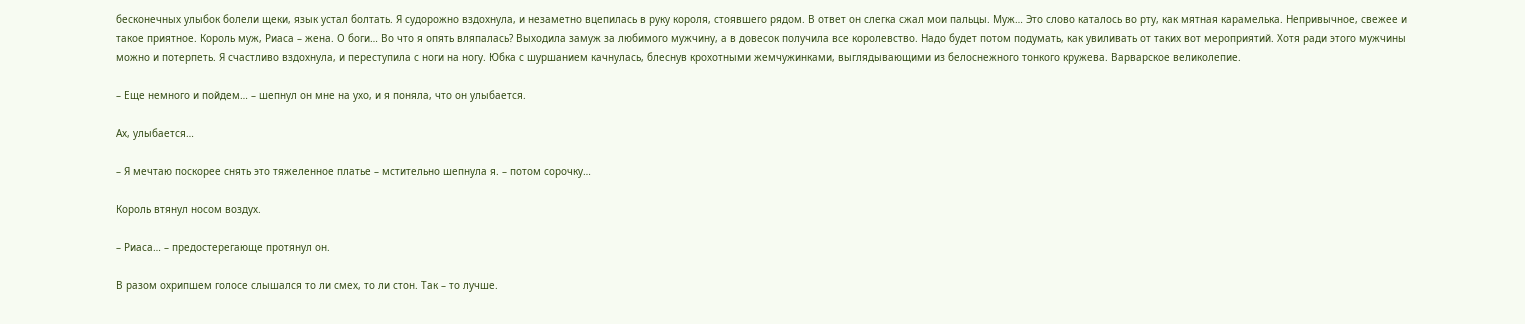бесконечных улыбок болели щеки, язык устал болтать. Я судорожно вздохнула, и незаметно вцепилась в руку короля, стоявшего рядом. В ответ он слегка сжал мои пальцы. Муж… Это слово каталось во рту, как мятная карамелька. Непривычное, свежее и такое приятное. Король муж, Риаса – жена. О боги… Во что я опять вляпалась? Выходила замуж за любимого мужчину, а в довесок получила все королевство. Надо будет потом подумать, как увиливать от таких вот мероприятий. Хотя ради этого мужчины можно и потерпеть. Я счастливо вздохнула, и переступила с ноги на ногу. Юбка с шуршанием качнулась, блеснув крохотными жемчужинками, выглядывающими из белоснежного тонкого кружева. Варварское великолепие.

– Еще немного и пойдем… – шепнул он мне на ухо, и я поняла, что он улыбается.

Ах, улыбается…

– Я мечтаю поскорее снять это тяжеленное платье – мстительно шепнула я. – потом сорочку…

Король втянул носом воздух.

– Риаса… – предостерегающе протянул он.

В разом охрипшем голосе слышался то ли смех, то ли стон. Так – то лучше.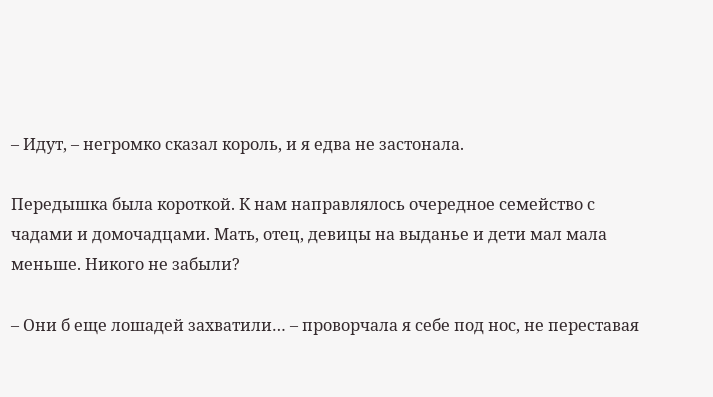– Идут, – негромко сказал король, и я едва не застонала.

Передышка была короткой. К нам направлялось очередное семейство с чадами и домочадцами. Мать, отец, девицы на выданье и дети мал мала меньше. Никого не забыли?

– Они б еще лошадей захватили… – проворчала я себе под нос, не переставая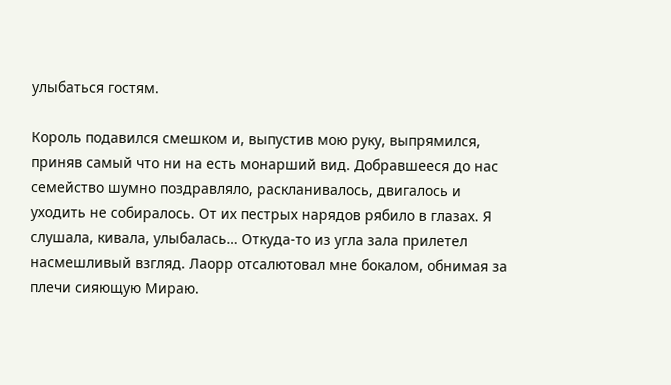улыбаться гостям.

Король подавился смешком и, выпустив мою руку, выпрямился, приняв самый что ни на есть монарший вид. Добравшееся до нас семейство шумно поздравляло, раскланивалось, двигалось и уходить не собиралось. От их пестрых нарядов рябило в глазах. Я слушала, кивала, улыбалась… Откуда-то из угла зала прилетел насмешливый взгляд. Лаорр отсалютовал мне бокалом, обнимая за плечи сияющую Мираю.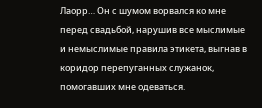Лаорр… Он с шумом ворвался ко мне перед свадьбой, нарушив все мыслимые и немыслимые правила этикета, выгнав в коридор перепуганных служанок, помогавших мне одеваться.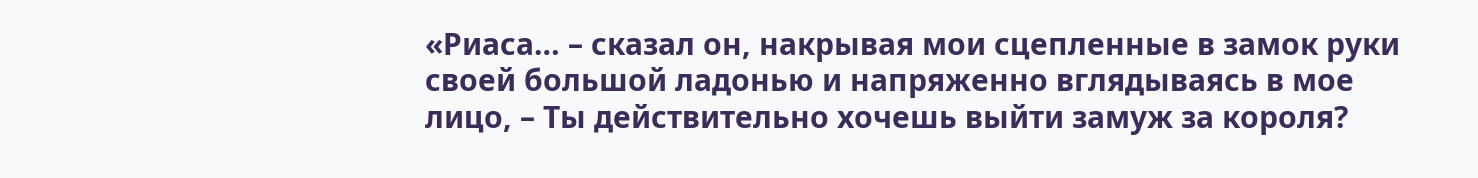«Риаса… – сказал он, накрывая мои сцепленные в замок руки своей большой ладонью и напряженно вглядываясь в мое лицо, – Ты действительно хочешь выйти замуж за короля?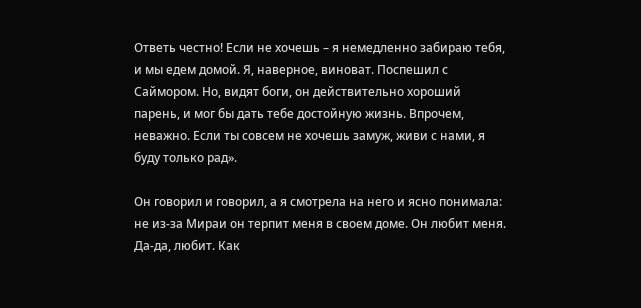Ответь честно! Если не хочешь – я немедленно забираю тебя, и мы едем домой. Я, наверное, виноват. Поспешил с Саймором. Но, видят боги, он действительно хороший парень, и мог бы дать тебе достойную жизнь. Впрочем, неважно. Если ты совсем не хочешь замуж, живи с нами, я буду только рад».

Он говорил и говорил, а я смотрела на него и ясно понимала: не из-за Мираи он терпит меня в своем доме. Он любит меня. Да-да, любит. Как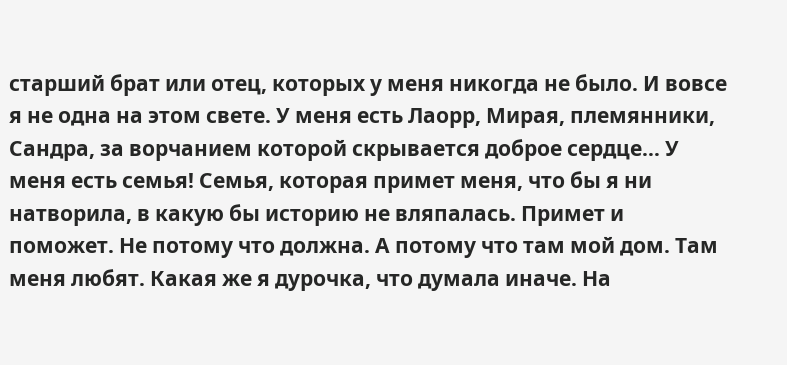старший брат или отец, которых у меня никогда не было. И вовсе я не одна на этом свете. У меня есть Лаорр, Мирая, племянники, Сандра, за ворчанием которой скрывается доброе сердце… У меня есть семья! Семья, которая примет меня, что бы я ни натворила, в какую бы историю не вляпалась. Примет и поможет. Не потому что должна. А потому что там мой дом. Там меня любят. Какая же я дурочка, что думала иначе. На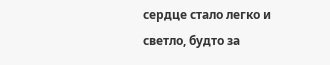сердце стало легко и светло, будто за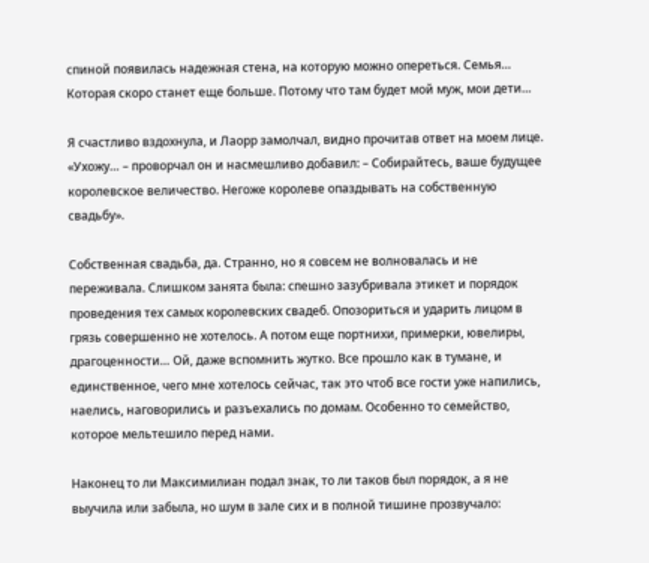спиной появилась надежная стена, на которую можно опереться. Семья… Которая скоро станет еще больше. Потому что там будет мой муж, мои дети…

Я счастливо вздохнула, и Лаорр замолчал, видно прочитав ответ на моем лице. «Ухожу… – проворчал он и насмешливо добавил: – Собирайтесь, ваше будущее королевское величество. Негоже королеве опаздывать на собственную свадьбу».

Собственная свадьба, да. Странно, но я совсем не волновалась и не переживала. Слишком занята была: спешно зазубривала этикет и порядок проведения тех самых королевских свадеб. Опозориться и ударить лицом в грязь совершенно не хотелось. А потом еще портнихи, примерки, ювелиры, драгоценности… Ой, даже вспомнить жутко. Все прошло как в тумане, и единственное, чего мне хотелось сейчас, так это чтоб все гости уже напились, наелись, наговорились и разъехались по домам. Особенно то семейство, которое мельтешило перед нами.

Наконец то ли Максимилиан подал знак, то ли таков был порядок, а я не выучила или забыла, но шум в зале сих и в полной тишине прозвучало: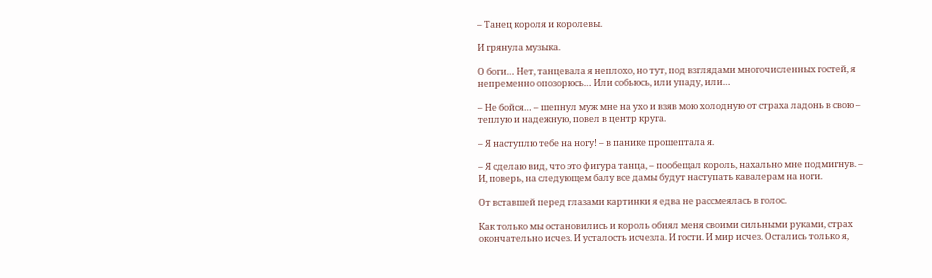– Танец короля и королевы.

И грянула музыка.

О боги… Нет, танцевала я неплохо, но тут, под взглядами многочисленных гостей, я непременно опозорюсь… Или собьюсь, или упаду, или…

– Не бойся… – шепнул муж мне на ухо и взяв мою холодную от страха ладонь в свою – теплую и надежную, повел в центр круга.

– Я наступлю тебе на ногу! – в панике прошептала я.

– Я сделаю вид, что это фигура танца, – пообещал король, нахально мне подмигнув. – И, поверь, на следующем балу все дамы будут наступать кавалерам на ноги.

От вставшей перед глазами картинки я едва не рассмеялась в голос.

Как только мы остановились и король обнял меня своими сильными руками, страх окончательно исчез. И усталость исчезла. И гости. И мир исчез. Остались только я,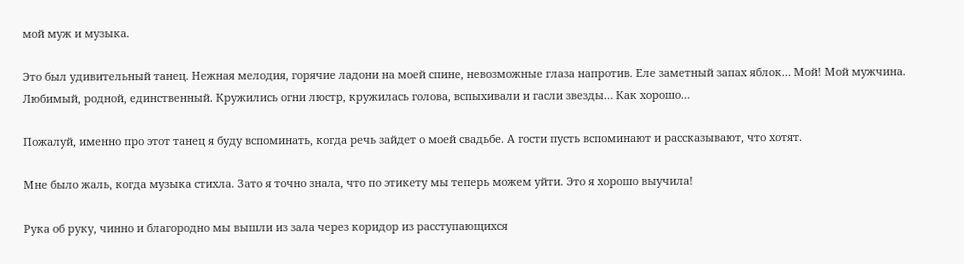мой муж и музыка.

Это был удивительный танец. Нежная мелодия, горячие ладони на моей спине, невозможные глаза напротив. Еле заметный запах яблок… Мой! Мой мужчина. Любимый, родной, единственный. Кружились огни люстр, кружилась голова, вспыхивали и гасли звезды… Как хорошо…

Пожалуй, именно про этот танец я буду вспоминать, когда речь зайдет о моей свадьбе. А гости пусть вспоминают и рассказывают, что хотят.

Мне было жаль, когда музыка стихла. Зато я точно знала, что по этикету мы теперь можем уйти. Это я хорошо выучила!

Рука об руку, чинно и благородно мы вышли из зала через коридор из расступающихся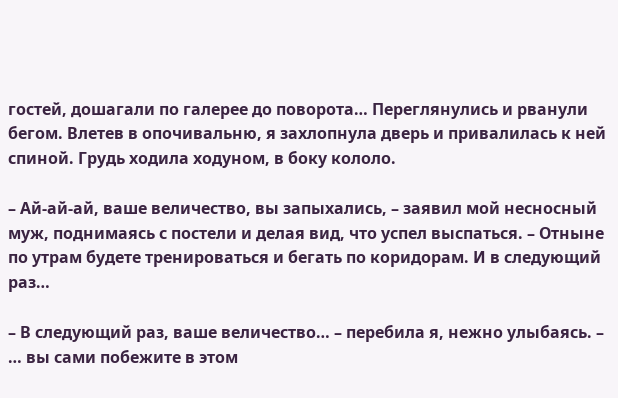гостей, дошагали по галерее до поворота… Переглянулись и рванули бегом. Влетев в опочивальню, я захлопнула дверь и привалилась к ней спиной. Грудь ходила ходуном, в боку кололо.

– Ай-ай-ай, ваше величество, вы запыхались, – заявил мой несносный муж, поднимаясь с постели и делая вид, что успел выспаться. – Отныне по утрам будете тренироваться и бегать по коридорам. И в следующий раз…

– В следующий раз, ваше величество… – перебила я, нежно улыбаясь. – … вы сами побежите в этом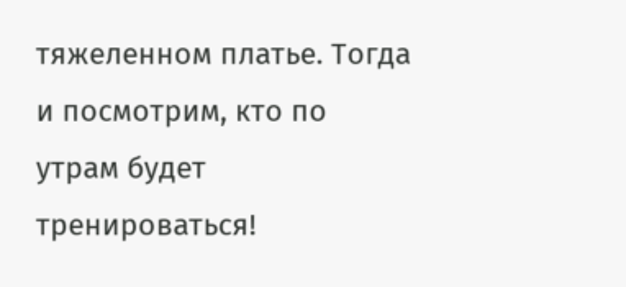тяжеленном платье. Тогда и посмотрим, кто по утрам будет тренироваться!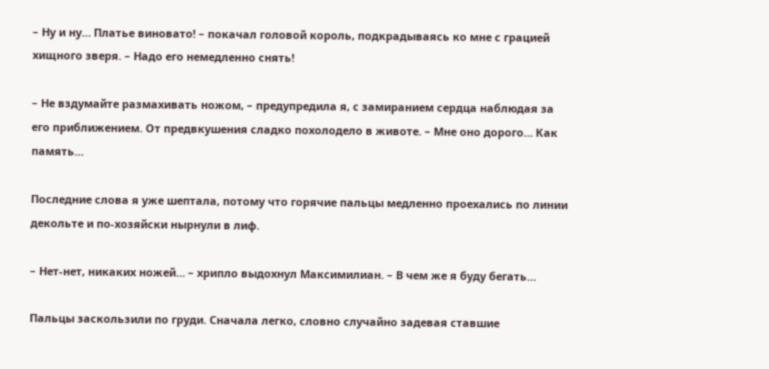– Ну и ну… Платье виновато! – покачал головой король, подкрадываясь ко мне с грацией хищного зверя. – Надо его немедленно снять!

– Не вздумайте размахивать ножом, – предупредила я, с замиранием сердца наблюдая за его приближением. От предвкушения сладко похолодело в животе. – Мне оно дорого… Как память…

Последние слова я уже шептала, потому что горячие пальцы медленно проехались по линии декольте и по-хозяйски нырнули в лиф.

– Нет-нет, никаких ножей… – хрипло выдохнул Максимилиан. – В чем же я буду бегать…

Пальцы заскользили по груди. Сначала легко, словно случайно задевая ставшие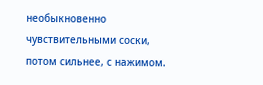необыкновенно чувствительными соски, потом сильнее, с нажимом.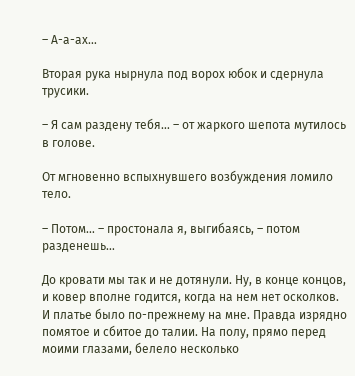– А-а-ах…

Вторая рука нырнула под ворох юбок и сдернула трусики.

– Я сам раздену тебя… – от жаркого шепота мутилось в голове.

От мгновенно вспыхнувшего возбуждения ломило тело.

– Потом… – простонала я, выгибаясь, – потом разденешь…

До кровати мы так и не дотянули. Ну, в конце концов, и ковер вполне годится, когда на нем нет осколков. И платье было по-прежнему на мне. Правда изрядно помятое и сбитое до талии. На полу, прямо перед моими глазами, белело несколько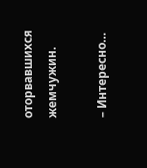оторвавшихся жемчужин.

– Интересно…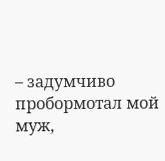– задумчиво пробормотал мой муж,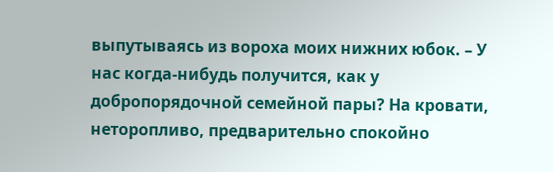выпутываясь из вороха моих нижних юбок. – У нас когда-нибудь получится, как у добропорядочной семейной пары? На кровати, неторопливо, предварительно спокойно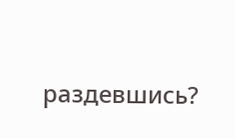раздевшись?